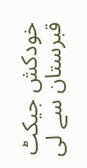خودکش جیکٹ قبرستان سے لی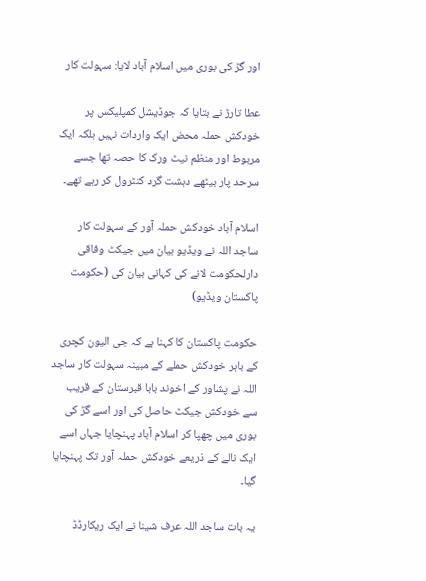اور گڑ کی بوری میں اسلام آباد لایا: سہولت کار

عطا تارڑ نے بتایا کہ جوڈیشل کمپلیکس پر خودکش حملہ محض ایک واردات نہیں بلکہ ایک مربوط اور منظم نیٹ ورک کا حصہ تھا جسے سرحد پار بیٹھے دہشت گرد کنٹرول کر رہے تھے۔

اسلام آباد خودکش حملہ آور کے سہولت کار ساجد اللہ نے ویڈیو بیان میں جیکٹ وفاقی دارلحکومت لانے کی کہانی بیان کی (حکومت پاکستان ویڈیو)

حکومت پاکستان کا کہنا ہے کہ جی الیون کچری کے باہر خودکش حملے کے مبینہ سہولت کار ساجد اللہ نے پشاور کے اخوند بابا قبرستان کے قریب سے خودکش جیکٹ حاصل کی اور اسے گڑ کی بوری میں چھپا کر اسلام آباد پہنچایا جہاں اسے ایک نالے کے ذریعے خودکش حملہ آور تک پہنچایا گیا۔

یہ بات ساجد اللہ عرف شینا نے ایک ریکارڈڈ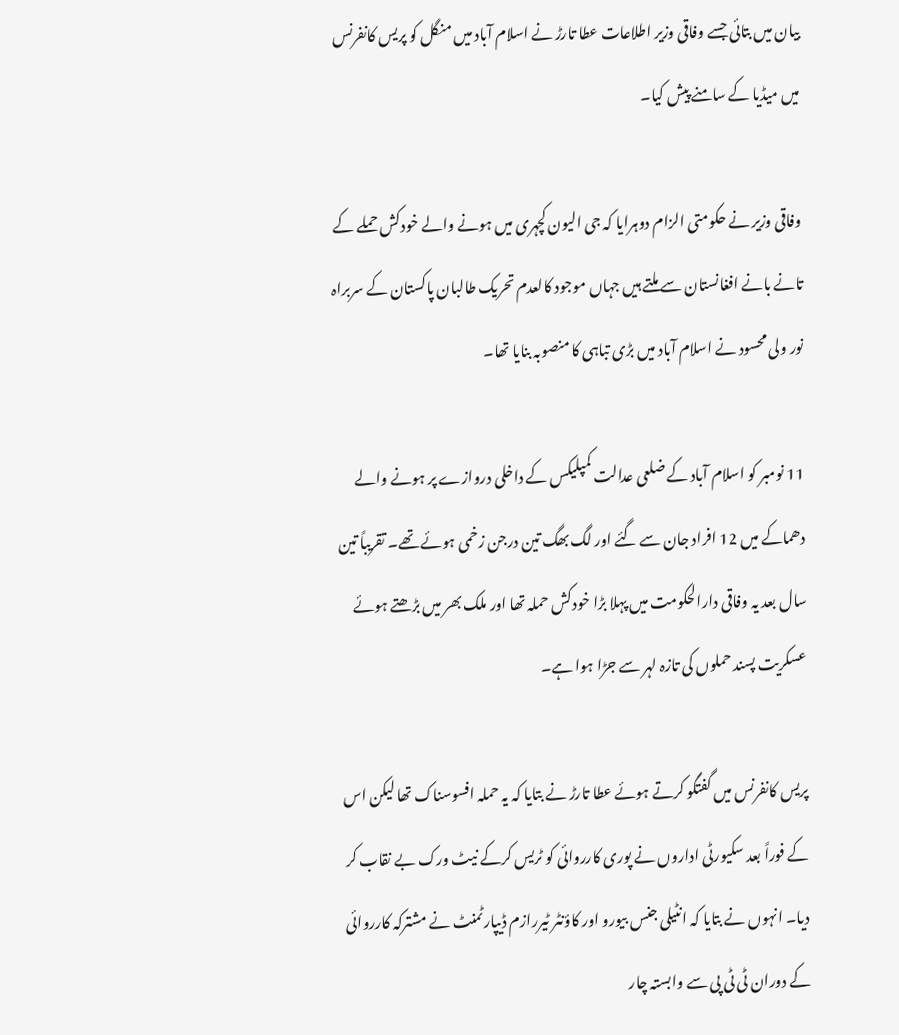بیان میں بتائی جسے وفاقی وزیر اطلاعات عطا تارڑ نے اسلام آباد میں منگل کو پریس کانفرنس میں میڈیا کے سامنے پیش کیا۔

وفاقی وزیر نے حکومتی الزام دوہرایا کہ جی الیون کچہری میں ہونے والے خودکش حملے کے تانے بانے افغانستان سے ملتے ہیں جہاں موجود کالعدم تحریک طالبان پاکستان کے سربراہ نور ولی محسود نے اسلام آباد میں بڑی تباہی کا منصوبہ بنایا تھا۔

11 نومبر کو اسلام آباد کے ضلعی عدالت کمپلیکس کے داخلی دروازے پر ہونے والے دھماکے میں 12 افراد جان سے گئے اور لگ بھگ تین درجن زخمی ہوئے تھے۔ تقریباً تین سال بعد یہ وفاقی دارالحکومت میں پہلا بڑا خودکش حملہ تھا اور ملک بھر میں بڑھتے ہوئے عسکریت پسند حملوں کی تازہ لہر سے جڑا ہوا ہے۔

پریس کانفرنس میں گفتگو کرتے ہوئے عطا تارڑ نے بتایا کہ یہ حملہ افسوسناک تھا لیکن اس کے فوراً بعد سکیورٹی اداروں نے پوری کارروائی کو ٹریس کرکے نیٹ ورک بے نقاب کر دیا۔ انہوں نے بتایا کہ انٹیلی جنس بیورو اور کاؤنٹر ٹیررازم ڈیپارٹمنٹ نے مشترکہ کارروائی کے دوران ٹی ٹی پی سے وابستہ چار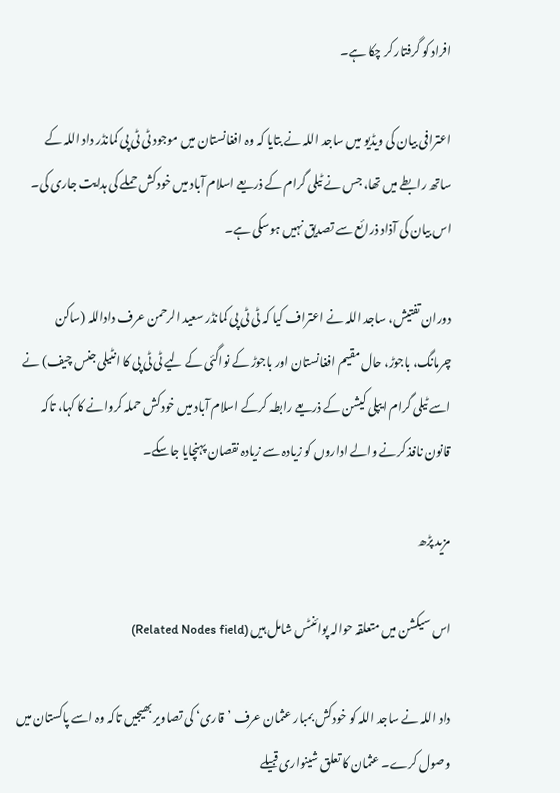افراد کو گرفتار کر چکا ہے۔

اعترافی بیان کی ویڈیو میں ساجد اللہ نے بتایا کہ وہ افغانستان میں موجود ٹی ٹی پی کمانڈر داد اللہ کے ساتھ رابطے میں تھا، جس نے ٹیلی گرام کے ذریعے اسلام آباد میں خودکش حملے کی ہدایت جاری کی۔ اس بیان کی آذاد ذرائع سے تصدیق نہیں ہوسکی ہے۔

دوران تفتیش، ساجد اللہ نے اعتراف کیا کہ ٹی ٹی پی کمانڈر سعید الرحمن عرف داداللہ (ساکن چرمانگ، باجوڑ، حال مقیم افغانستان اور باجوڑ کے نواگئی کے لیے ٹی ٹی پی کا انٹیلی جنس چیف) نے اسے ٹیلی گرام ایپلی کیشن کے ذریعے رابطہ کرکے اسلام آباد میں خودکش حملہ کروانے کا کہا، تاکہ قانون نافذ کرنے والے اداروں کو زیادہ سے زیادہ نقصان پہنچایا جاسکے۔

مزید پڑھ

اس سیکشن میں متعلقہ حوالہ پوائنٹس شامل ہیں (Related Nodes field)

داد اللہ نے ساجد اللہ کو خودکش بمبار عثمان عرف ’قاری‘ کی تصاویر بھیجیں تاکہ وہ اسے پاکستان میں وصول کرے۔ عثمان کا تعلق شینواری قبیلے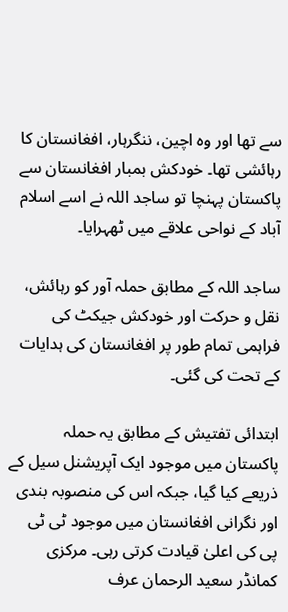سے تھا اور وہ اچین، ننگرہار، افغانستان کا رہائشی تھا۔ خودکش بمبار افغانستان سے پاکستان پہنچا تو ساجد اللہ نے اسے اسلام آباد کے نواحی علاقے میں ٹھہرایا۔

ساجد اللہ کے مطابق حملہ آور کو رہائش، نقل و حرکت اور خودکش جیکٹ کی فراہمی تمام طور پر افغانستان کی ہدایات کے تحت کی گئی۔

ابتدائی تفتیش کے مطابق یہ حملہ پاکستان میں موجود ایک آپریشنل سیل کے ذریعے کیا گیا، جبکہ اس کی منصوبہ بندی اور نگرانی افغانستان میں موجود ٹی ٹی پی کی اعلیٰ قیادت کرتی رہی۔ مرکزی کمانڈر سعید الرحمان عرف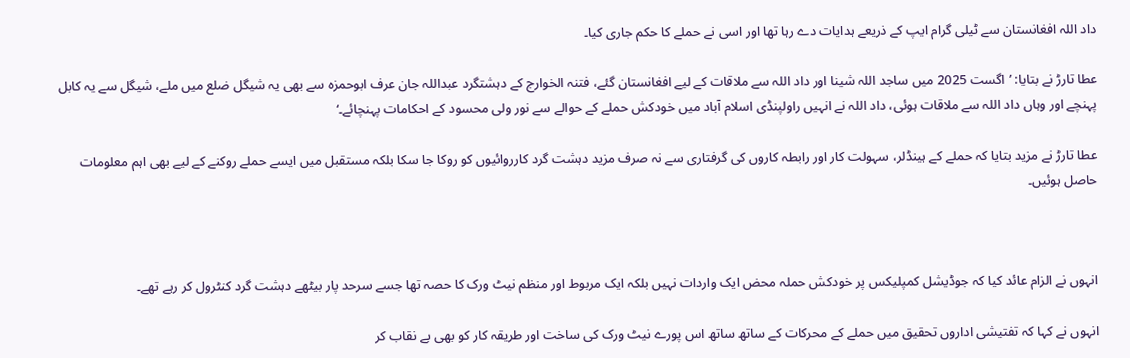داد اللہ افغانستان سے ٹیلی گرام ایپ کے ذریعے ہدایات دے رہا تھا اور اسی نے حملے کا حکم جاری کیا۔

عطا تارڑ نے بتایا: ’اگست 2025 میں ساجد اللہ شینا اور داد اللہ سے ملاقات کے لیے افغانستان گئے، فتنہ الخوارج کے دہشتگرد عبداللہ جان عرف ابوحمزہ سے بھی یہ شیگل ضلع میں ملے، شیگل سے یہ کابل پہنچے اور وہاں داد اللہ سے ملاقات ہوئی، داد اللہ نے انہیں راولپنڈی اسلام آباد میں خودکش حملے کے حوالے سے نور ولی محسود کے احکامات پہنچائے۔‘

عطا تارڑ نے مزید بتایا کہ حملے کے ہینڈلر، سہولت کار اور رابطہ کاروں کی گرفتاری سے نہ صرف مزید دہشت گرد کارروائیوں کو روکا جا سکا بلکہ مستقبل میں ایسے حملے روکنے کے لیے بھی اہم معلومات حاصل ہوئیں۔



انہوں نے الزام عائد کیا کہ جوڈیشل کمپلیکس پر خودکش حملہ محض ایک واردات نہیں بلکہ ایک مربوط اور منظم نیٹ ورک کا حصہ تھا جسے سرحد پار بیٹھے دہشت گرد کنٹرول کر رہے تھے۔

انہوں نے کہا کہ تفتیشی اداروں تحقیق میں حملے کے محرکات کے ساتھ ساتھ اس پورے نیٹ ورک کی ساخت اور طریقہ کار کو بھی بے نقاب کر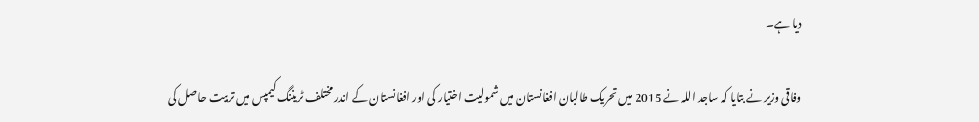دیا ہے۔

وفاقی وزیر نے بتایا کہ ساجد اللہ نے 2015 میں تحریک طالبان افغانستان میں شمولیت اختیار کی اور افغانستان کے اندر مختلف ٹریننگ کیمپس میں تربیت حاصل کی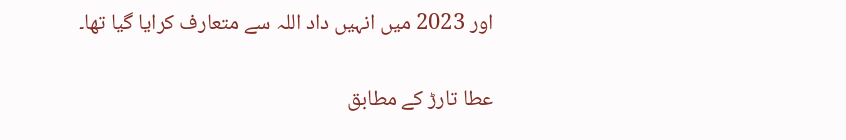اور 2023 میں انہیں داد اللہ سے متعارف کرایا گیا تھا۔

عطا تارڑ کے مطابق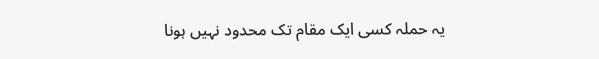یہ حملہ کسی ایک مقام تک محدود نہیں ہونا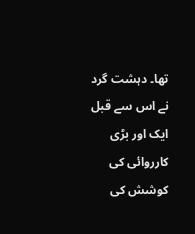تھا۔ دہشت گرد نے اس سے قبل ایک اور بڑی کارروائی کی کوشش کی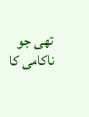تھی جو ناکامی کا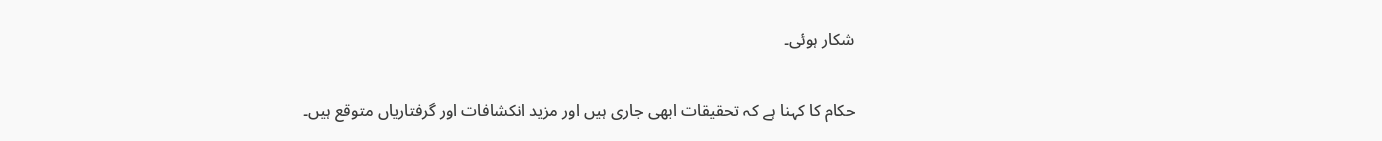شکار ہوئی۔

حکام کا کہنا ہے کہ تحقیقات ابھی جاری ہیں اور مزید انکشافات اور گرفتاریاں متوقع ہیں۔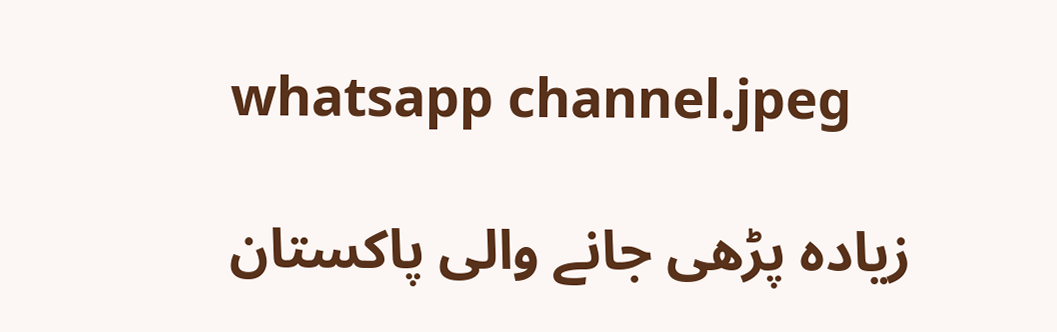whatsapp channel.jpeg

زیادہ پڑھی جانے والی پاکستان